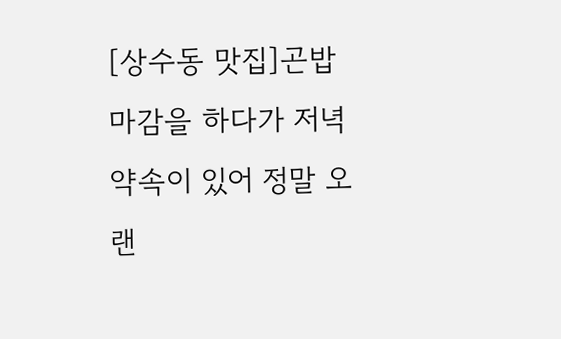[상수동 맛집]곤밥
마감을 하다가 저녁 약속이 있어 정말 오랜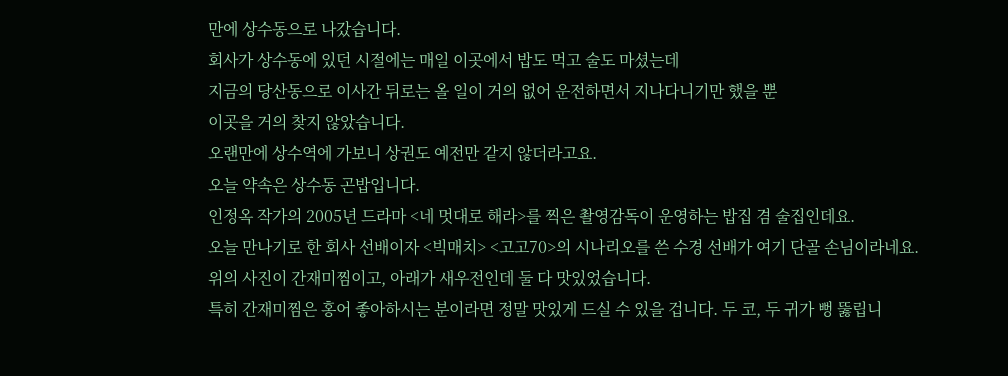만에 상수동으로 나갔습니다.
회사가 상수동에 있던 시절에는 매일 이곳에서 밥도 먹고 술도 마셨는데
지금의 당산동으로 이사간 뒤로는 올 일이 거의 없어 운전하면서 지나다니기만 했을 뿐
이곳을 거의 찾지 않았습니다.
오랜만에 상수역에 가보니 상권도 예전만 같지 않더라고요.
오늘 약속은 상수동 곤밥입니다.
인정옥 작가의 2005년 드라마 <네 멋대로 해라>를 찍은 촬영감독이 운영하는 밥집 겸 술집인데요.
오늘 만나기로 한 회사 선배이자 <빅매치> <고고70>의 시나리오를 쓴 수경 선배가 여기 단골 손님이라네요.
위의 사진이 간재미찜이고, 아래가 새우전인데 둘 다 맛있었습니다.
특히 간재미찜은 홍어 좋아하시는 분이라면 정말 맛있게 드실 수 있을 겁니다. 두 코, 두 귀가 뻥 뚫립니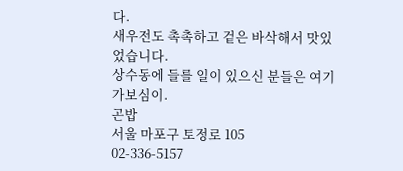다.
새우전도 촉촉하고 겉은 바삭해서 맛있었습니다.
상수동에 들를 일이 있으신 분들은 여기 가보심이.
곤밥
서울 마포구 토정로 105
02-336-5157